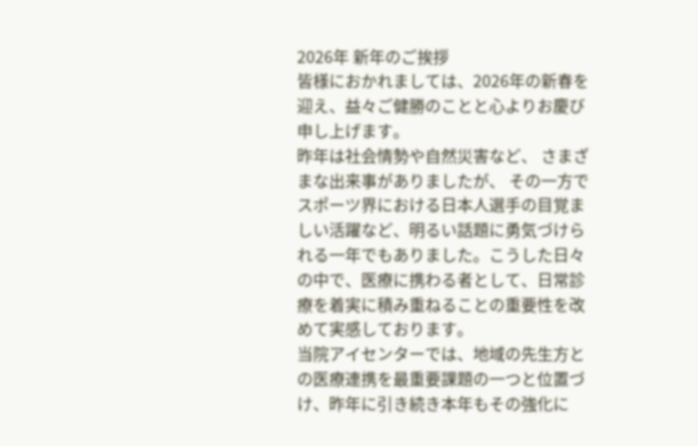2026年 新年のご挨拶
皆様におかれましては、2026年の新春を迎え、益々ご健勝のことと心よりお慶び申し上げます。
昨年は社会情勢や自然災害など、 さまざまな出来事がありましたが、 その一方でスポーツ界における日本人選手の目覚ましい活躍など、明るい話題に勇気づけられる一年でもありました。こうした日々の中で、医療に携わる者として、日常診療を着実に積み重ねることの重要性を改めて実感しております。
当院アイセンターでは、地域の先生方との医療連携を最重要課題の一つと位置づけ、昨年に引き続き本年もその強化に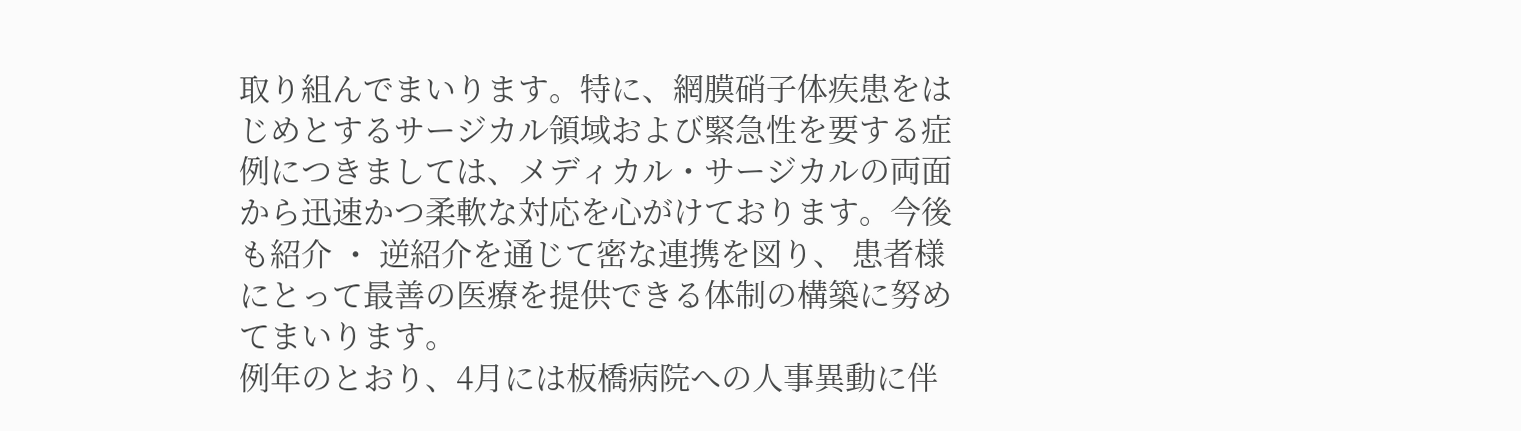取り組んでまいります。特に、網膜硝子体疾患をはじめとするサージカル領域および緊急性を要する症例につきましては、メディカル・サージカルの両面から迅速かつ柔軟な対応を心がけております。今後も紹介 ・ 逆紹介を通じて密な連携を図り、 患者様にとって最善の医療を提供できる体制の構築に努めてまいります。
例年のとおり、4月には板橋病院への人事異動に伴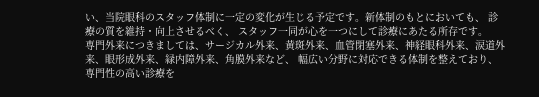い、当院眼科のスタッフ体制に一定の変化が生じる予定です。新体制のもとにおいても、 診療の質を維持・向上させるべく、 スタッフ一同が心を一つにして診療にあたる所存です。
専門外来につきましては、サージカル外来、黄斑外来、血管閉塞外来、神経眼科外来、涙道外来、眼形成外来、緑内障外来、角膜外来など、 幅広い分野に対応できる体制を整えており、 専門性の高い診療を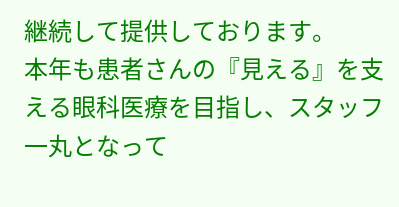継続して提供しております。
本年も患者さんの『見える』を支える眼科医療を目指し、スタッフ一丸となって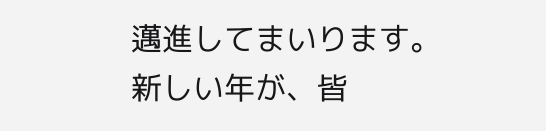邁進してまいります。
新しい年が、皆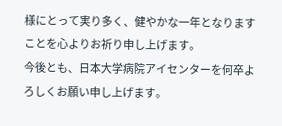様にとって実り多く、健やかな一年となりますことを心よりお祈り申し上げます。
今後とも、日本大学病院アイセンターを何卒よろしくお願い申し上げます。